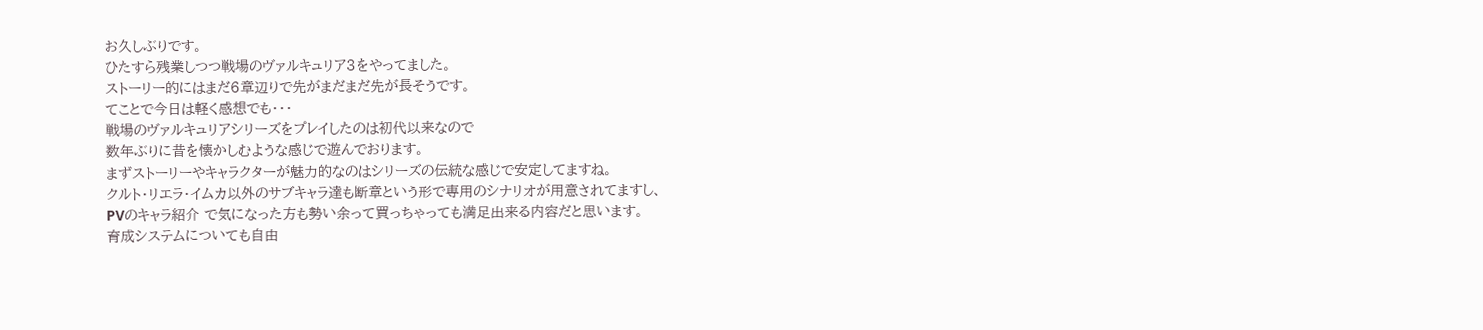お久しぶりです。
ひたすら残業しつつ戦場のヴァルキュリア3をやってました。
ストーリー的にはまだ6章辺りで先がまだまだ先が長そうです。
てことで今日は軽く感想でも・・・
戦場のヴァルキュリアシリーズをプレイしたのは初代以来なので
数年ぶりに昔を懐かしむような感じで遊んでおります。
まずストーリーやキャラクターが魅力的なのはシリーズの伝統な感じで安定してますね。
クルト・リエラ・イムカ以外のサブキャラ達も断章という形で専用のシナリオが用意されてますし、
PVのキャラ紹介 で気になった方も勢い余って買っちゃっても満足出来る内容だと思います。
育成システムについても自由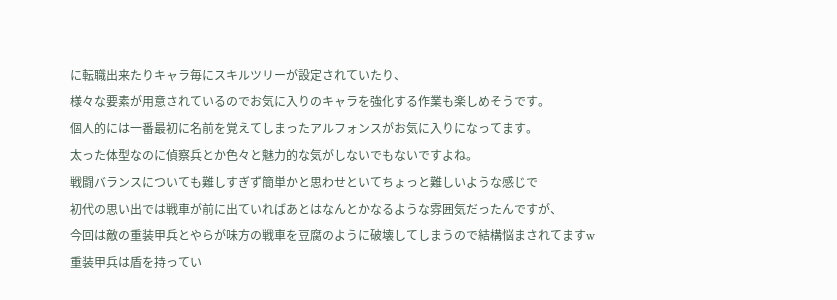に転職出来たりキャラ毎にスキルツリーが設定されていたり、
様々な要素が用意されているのでお気に入りのキャラを強化する作業も楽しめそうです。
個人的には一番最初に名前を覚えてしまったアルフォンスがお気に入りになってます。
太った体型なのに偵察兵とか色々と魅力的な気がしないでもないですよね。
戦闘バランスについても難しすぎず簡単かと思わせといてちょっと難しいような感じで
初代の思い出では戦車が前に出ていればあとはなんとかなるような雰囲気だったんですが、
今回は敵の重装甲兵とやらが味方の戦車を豆腐のように破壊してしまうので結構悩まされてますw
重装甲兵は盾を持ってい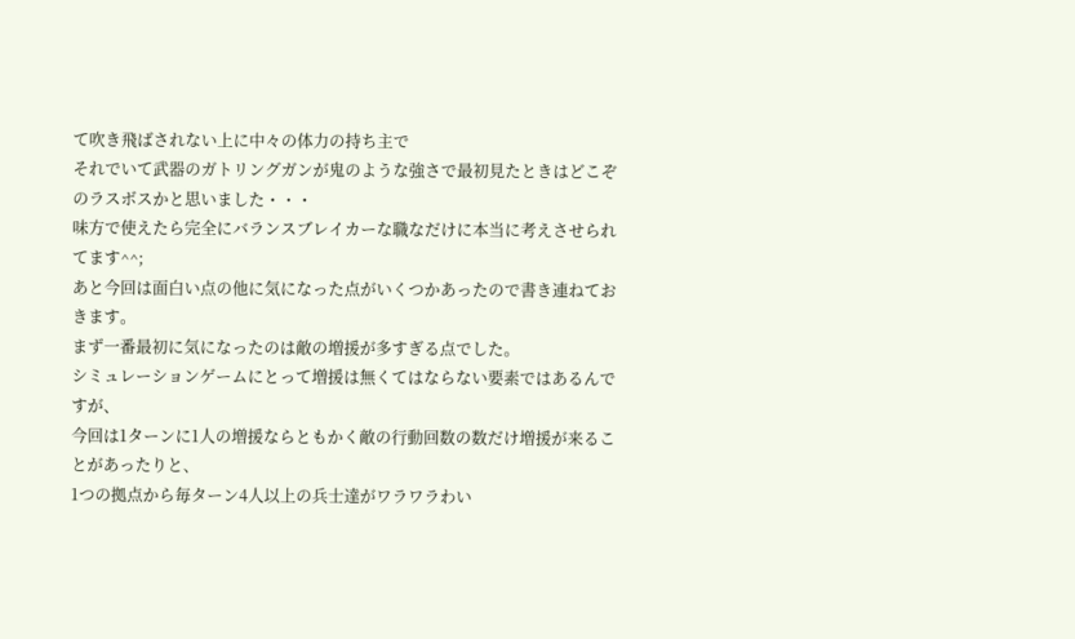て吹き飛ばされない上に中々の体力の持ち主で
それでいて武器のガトリングガンが鬼のような強さで最初見たときはどこぞのラスボスかと思いました・・・
味方で使えたら完全にバランスブレイカーな職なだけに本当に考えさせられてます^^;
あと今回は面白い点の他に気になった点がいくつかあったので書き連ねておきます。
まず一番最初に気になったのは敵の増援が多すぎる点でした。
シミュレーションゲームにとって増援は無くてはならない要素ではあるんですが、
今回は1ターンに1人の増援ならともかく敵の行動回数の数だけ増援が来ることがあったりと、
1つの拠点から毎ターン4人以上の兵士達がワラワラわい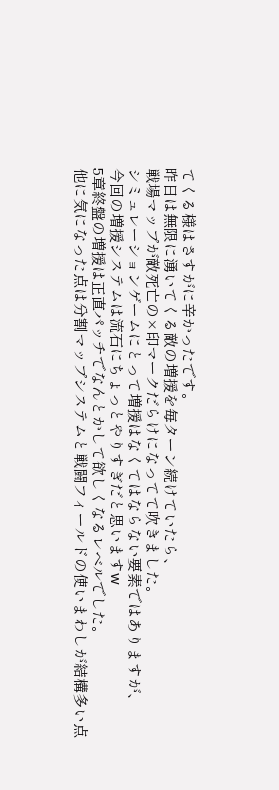てくる様はさすがに辛かったです。
昨日は無限に湧いてくる敵の増援を毎ターン続けていたら、
戦場マップが敵死亡の×印マークだらけになってて吹きました。
シミュレーションゲームにとって増援はなくてはならない要素ではありますが、
今回の増援システムは流石にちょっとやりすぎだと思いますw
5章終盤の増援は正直パッチでなんとかして欲しくなるレベルでした。
他に気になった点は分割マップシステムと戦闘フィールドの使いまわしが結構多い点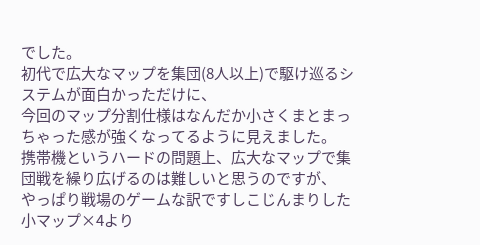でした。
初代で広大なマップを集団(8人以上)で駆け巡るシステムが面白かっただけに、
今回のマップ分割仕様はなんだか小さくまとまっちゃった感が強くなってるように見えました。
携帯機というハードの問題上、広大なマップで集団戦を繰り広げるのは難しいと思うのですが、
やっぱり戦場のゲームな訳ですしこじんまりした小マップ×4より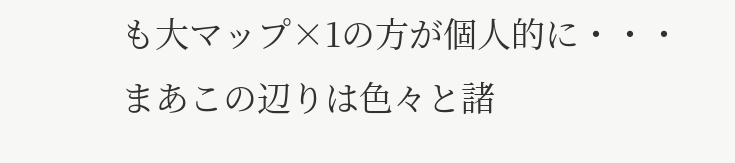も大マップ×1の方が個人的に・・・
まあこの辺りは色々と諸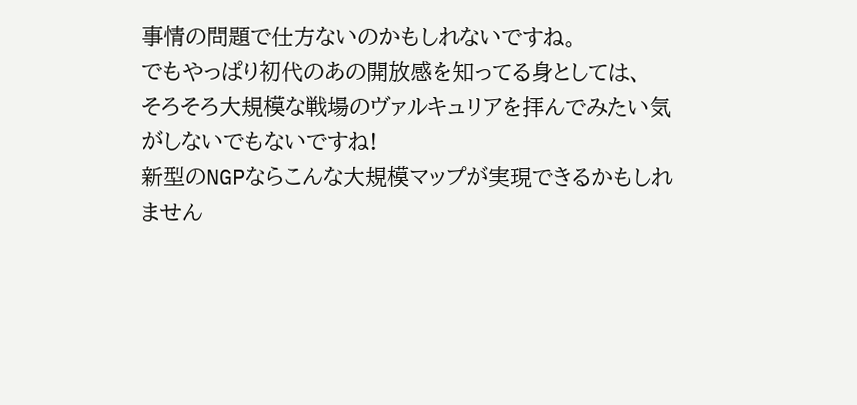事情の問題で仕方ないのかもしれないですね。
でもやっぱり初代のあの開放感を知ってる身としては、
そろそろ大規模な戦場のヴァルキュリアを拝んでみたい気がしないでもないですね!
新型のNGPならこんな大規模マップが実現できるかもしれません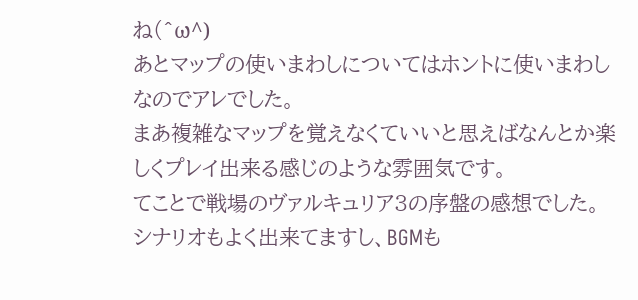ね(^ω^)
あとマップの使いまわしについてはホントに使いまわしなのでアレでした。
まあ複雑なマップを覚えなくていいと思えばなんとか楽しくプレイ出来る感じのような雰囲気です。
てことで戦場のヴァルキュリア3の序盤の感想でした。
シナリオもよく出来てますし、BGMも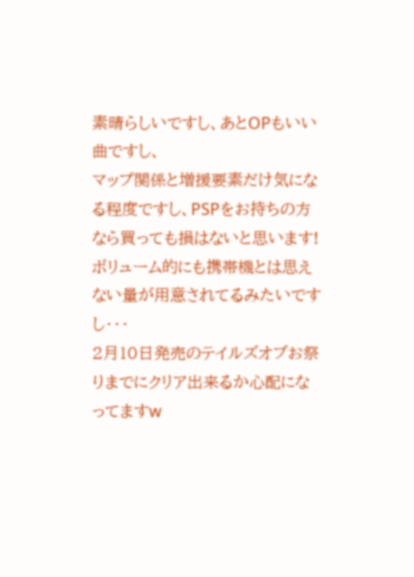素晴らしいですし、あとOPもいい曲ですし、
マップ関係と増援要素だけ気になる程度ですし、PSPをお持ちの方なら買っても損はないと思います!
ボリューム的にも携帯機とは思えない量が用意されてるみたいですし・・・
2月10日発売のテイルズオブお祭りまでにクリア出来るか心配になってますw